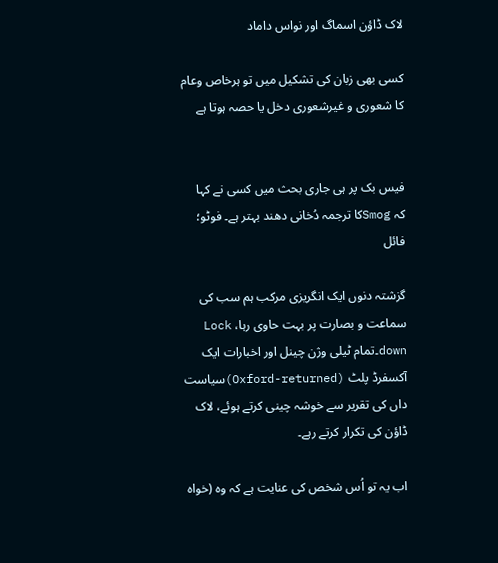لاک ڈاؤن اسماگ اور نواس داماد

کسی بھی زبان کی تشکیل میں تو ہرخاص وعام کا شعوری و غیرشعوری دخل یا حصہ ہوتا ہے


فیس بک پر ہی جاری بحث میں کسی نے کہا کہ Smogکا ترجمہ دُخانی دھند بہتر ہے۔ فوٹو؛ فائل

گزشتہ دنوں ایک انگریزی مرکب ہم سب کی سماعت و بصارت پر بہت حاوی رہا، Lock down۔تمام ٹیلی وژن چینل اور اخبارات ایک آکسفرڈ پلٹ (Oxford-returned)سیاست داں کی تقریر سے خوشہ چینی کرتے ہوئے، لاک ڈاؤن کی تکرار کرتے رہے۔

اب یہ تو اُس شخص کی عنایت ہے کہ وہ (خواہ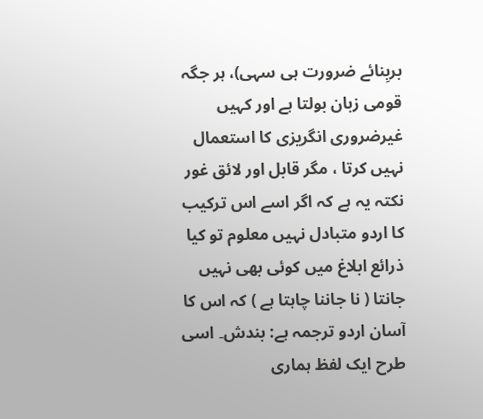بربِنائے ضرورت ہی سہی)، ہر جگہ قومی زبان بولتا ہے اور کہیں غیرضروری انگریزی کا استعمال نہیں کرتا ، مگر قابل اور لائق غور نکتہ یہ ہے کہ اگر اسے اس ترکیب کا اردو متبادل نہیں معلوم تو کیا ذرائع ابلاغ میں کوئی بھی نہیں جانتا ( نا جاننا چاہتا ہے ) کہ اس کا آسان اردو ترجمہ ہے: بندش۔ اسی طرح ایک لفظ ہماری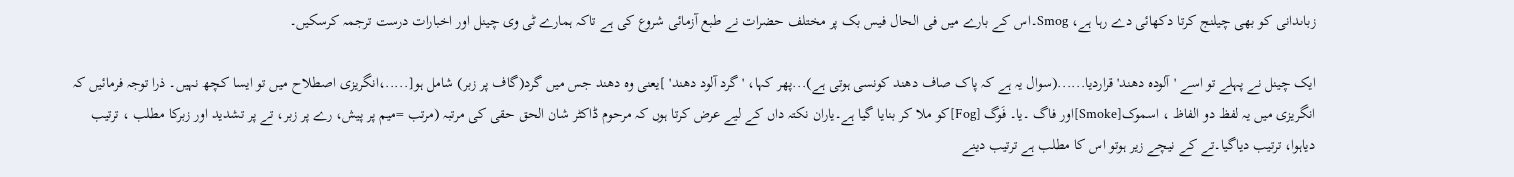زباںدانی کو بھی چیلنج کرتا دکھائی دے رہا ہے، Smog۔اس کے بارے میں فی الحال فیس بک پر مختلف حضرات نے طبع آزمائی شروع کی ہے تاکہ ہمارے ٹی وی چینل اور اخبارات درست ترجمہ کرسکیں۔

ایک چینل نے پہلے تو اسے 'آلودہ دھند' قراردیا......(سوال یہ ہے کہ پاک صاف دھند کونسی ہوتی ہے)...پھر کہا، 'گرد آلود دھند' ]یعنی وہ دھند جس میں گرد(گاف پر زبر) شامل ہو[.....،انگریزی اصطلاح میں تو ایسا کچھ نہیں۔ ذرا توجہ فرمائیں کہ انگریزی میں یہ لفظ دو الفاظ ، اسموک[Smoke]اور فاگ ۔یا۔ فَوگ [Fog]کو ملا کر بنایا گیا ہے۔یاران نکتہ داں کے لیے عرض کرتا ہوں کہ مرحوم ڈاکٹر شان الحق حقی کی مرتبہ (مرتب =میم پر پیش، رے پر زبر، تے پر تشدید اور زبرکا مطلب ، ترتیب دیاہوا، ترتیب دیاگیا۔تے کے نیچے زیر ہوتو اس کا مطلب ہے ترتیب دینے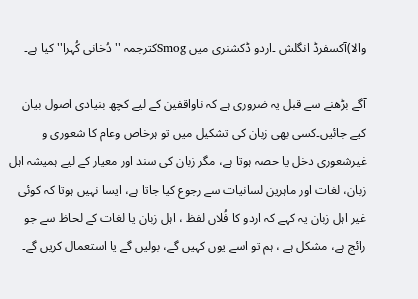والا)آکسفرڈ انگلش ۔اردو ڈکشنری میں Smogکترجمہ ''دُخانی کُہرا'' کیا ہے۔

آگے بڑھنے سے قبل یہ ضروری ہے کہ ناواقفین کے لیے کچھ بنیادی اصول بیان کیے جائیں۔کسی بھی زبان کی تشکیل میں تو ہرخاص وعام کا شعوری و غیرشعوری دخل یا حصہ ہوتا ہے، مگر زبان کی سند اور معیار کے لیے ہمیشہ اہل زبان، لغات اور ماہرین لسانیات سے رجوع کیا جاتا ہے، ایسا نہیں ہوتا کہ کوئی غیر اہل زبان یہ کہے کہ اردو کا فُلاں لفظ ، اہل زبان یا لغات کے لحاظ سے جو رائج ہے، مشکل ہے ، ہم تو اسے یوں کہیں گے، بولیں گے یا استعمال کریں گے۔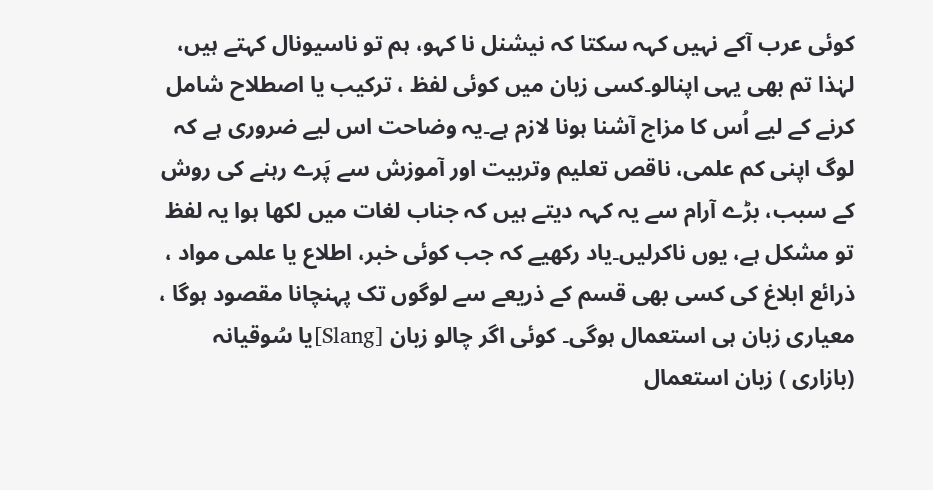کوئی عرب آکے نہیں کہہ سکتا کہ نیشنل نا کہو، ہم تو ناسیونال کہتے ہیں، لہٰذا تم بھی یہی اپنالو۔کسی زبان میں کوئی لفظ ، ترکیب یا اصطلاح شامل کرنے کے لیے اُس کا مزاج آشنا ہونا لازم ہے۔یہ وضاحت اس لیے ضروری ہے کہ لوگ اپنی کم علمی، ناقص تعلیم وتربیت اور آموزش سے پَرے رہنے کی روش کے سبب، بڑے آرام سے یہ کہہ دیتے ہیں کہ جناب لغات میں لکھا ہوا یہ لفظ تو مشکل ہے، یوں ناکرلیں۔یاد رکھیے کہ جب کوئی خبر، اطلاع یا علمی مواد ، ذرائع ابلاغ کی کسی بھی قسم کے ذریعے سے لوگوں تک پہنچانا مقصود ہوگا ، معیاری زبان ہی استعمال ہوگی۔ کوئی اگر چالو زبان [Slang]یا سُوقیانہ (بازاری ) زبان استعمال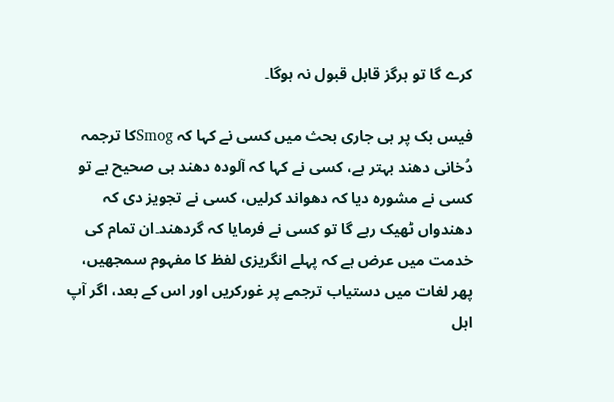کرے گا تو ہرگز قابل قبول نہ ہوگا۔

فیس بک پر ہی جاری بحث میں کسی نے کہا کہ Smogکا ترجمہ دُخانی دھند بہتر ہے، کسی نے کہا کہ آلودہ دھند ہی صحیح ہے تو کسی نے مشورہ دیا کہ دھواند کرلیں، کسی نے تجویز دی کہ دھندواں ٹھیک رہے گا تو کسی نے فرمایا کہ گردھند۔ان تمام کی خدمت میں عرض ہے کہ پہلے انگریزی لفظ کا مفہوم سمجھیں، پھر لغات میں دستیاب ترجمے پر غورکریں اور اس کے بعد، اگر آپ اہل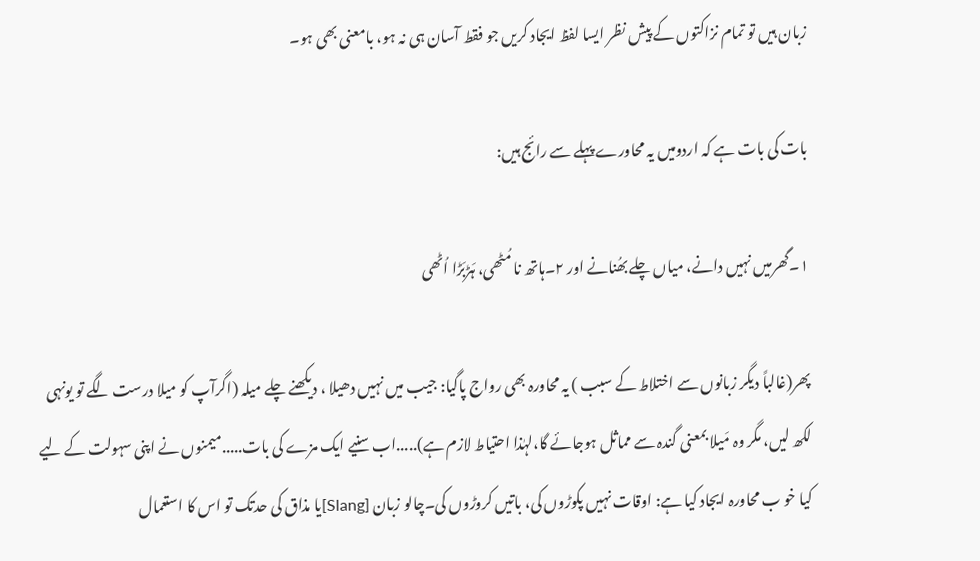زبان ہیں تو تمام نزاکتوں کے پیش نظر ایسا لفظ ایجاد کریں جو فقط آسان ہی نہ ہو، بامعنی بھی ہو۔

بات کی بات ہے کہ اردومیں یہ محاورے پہلے سے رائج ہیں:

۱۔گھرمیں نہیں دانے، میاں چلے بھُنانے اور ۲۔ہاتھ نا مُٹھی، ہَڑبَڑا اُٹھی

پھر(غالباً دیگر زبانوں سے اختلاط کے سبب ) یہ محاورہ بھی رواج پاگیا: جیب میں نہیں دھیلا ، دیکھنے چلے میلہ (اگرآپ کو میلا درست لگے تو یونہی لکھ لیں، مگر وہ مَیلا بمعنی گندہ سے مماثل ہوجائے گا،لہٰذا احتیاط لازم ہے).....اب سنیے ایک مزے کی بات.....میمنوں نے اپنی سہولت کے لیے کیا خو ب محاورہ ایجاد کیا ہے: اوقات نہیں پکوڑوں کی، باتیں کروڑوں کی۔چالو زبان [Slang]یا مذاق کی حدتک تو اس کا استعمال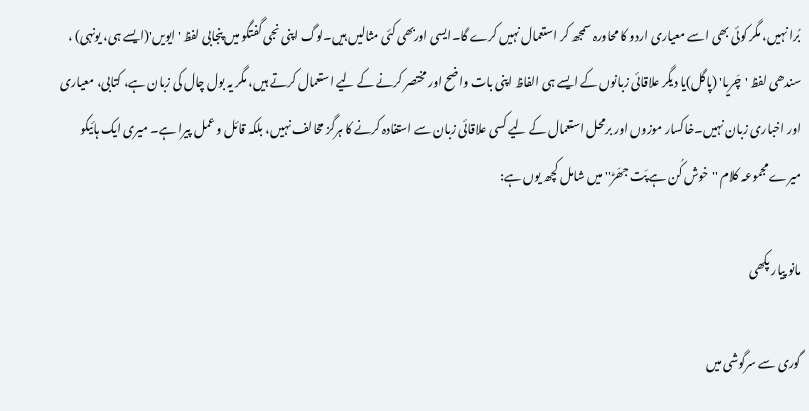بُرا نہیں، مگر کوئی بھی اسے معیاری اردو کا محاورہ سمجھ کر استعمال نہیں کرے گا۔ایسی اوربھی کئی مثالیں ہیں۔لوگ اپنی نجی گفتگو میں پنجابی لفظ 'ایویں'(ایسے ہی، یونہی) ، سندھی لفظ 'چَریا' (پاگل)یا دیگر علاقائی زبانوں کے ایسے ہی الفاظ اپنی بات واضح اور مختصر کرنے کے لیے استعمال کرتے ہیں، مگر یہ بول چال کی زبان ہے، کتابی، معیاری اور اخباری زبان نہیں۔خاکسار موزوں اور برمحل استعمال کے لیے کسی علاقائی زبان سے استفادہ کرنے کا ہرگز مخالف نہیں، بلکہ قائل و عمل پیرا ہے۔ میری ایک ہائیکو میرے مجموعہ کلام ''خوش کُن ہے پَت جھَڑ'' میں شامل کچھ یوں ہے:

مانو پیار پکھی

گوری سے سرگوشی میں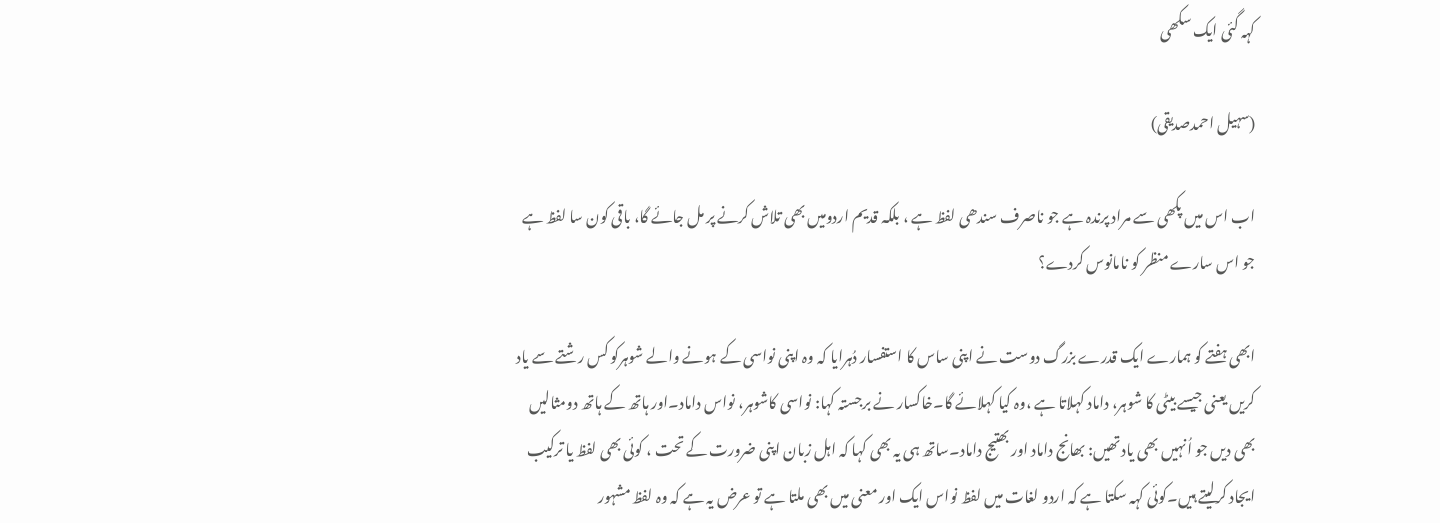کہہ گئی ایک سکھی

(سہیل احمدصدیقی)

اب اس میں پکھی سے مراد پرندہ ہے جو ناصرف سندھی لفظ ہے ، بلکہ قدیم اردومیں بھی تلاش کرنے پر مل جائے گا، باقی کون سا لفظ ہے جو اس سارے منظر کو نامانوس کردے؟

ابھی ہفتے کو ہمارے ایک قدرے بزرگ دوست نے اپنی ساس کا استفسار دُہرایا کہ وہ اپنی نواسی کے ہونے والے شوہرکو کس رشتے سے یاد کریں یعنی جیسے بیٹی کا شوہر، داماد کہلاتا ہے ،وہ کیا کہلائے گا۔خاکسار نے برجستہ کہا: نواسی کاشوہر، نواس داماد۔اور ہاتھ کے ہاتھ دومثالیں بھی دیں جو اُنہیں بھی یاد تھیں: بھانج داماد اور بھتیج داماد۔ساتھ ہی یہ بھی کہا کہ اہل زبان اپنی ضرورت کے تحت ، کوئی بھی لفظ یا ترکیب ایجاد کرلیتے ہیں۔کوئی کہہ سکتا ہے کہ اردو لغات میں لفظ نواس ایک اور معنی میں بھی ملتا ہے تو عرض یہ ہے کہ وہ لفظ مشہور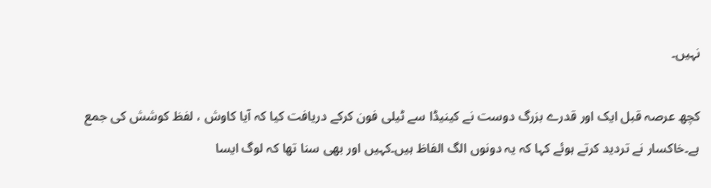نہیں۔

کچھ عرصہ قبل ایک اور قدرے بزرگ دوست نے کینیڈا سے ٹیلی فون کرکے دریافت کیا کہ آیا کاوش ، لفظ کوشش کی جمع ہے۔خاکسار نے تردید کرتے ہوئے کہا کہ یہ دونوں الگ الفاظ ہیں۔کہیں اور بھی سنا تھا کہ لوگ ایسا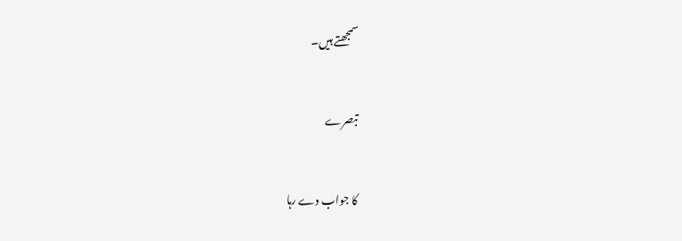سمجھتے ہیں۔

تبصرے

کا جواب دے رہا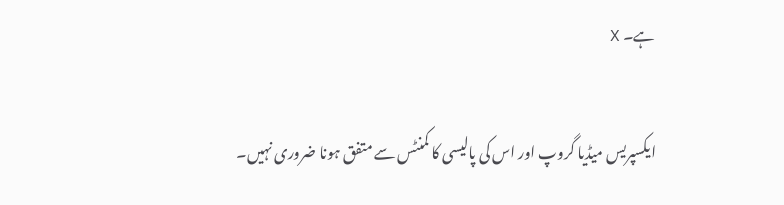ہے۔ X

ایکسپریس میڈیا گروپ اور اس کی پالیسی کا کمنٹس سے متفق ہونا ضروری نہیں۔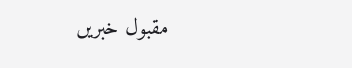مقبول خبریں